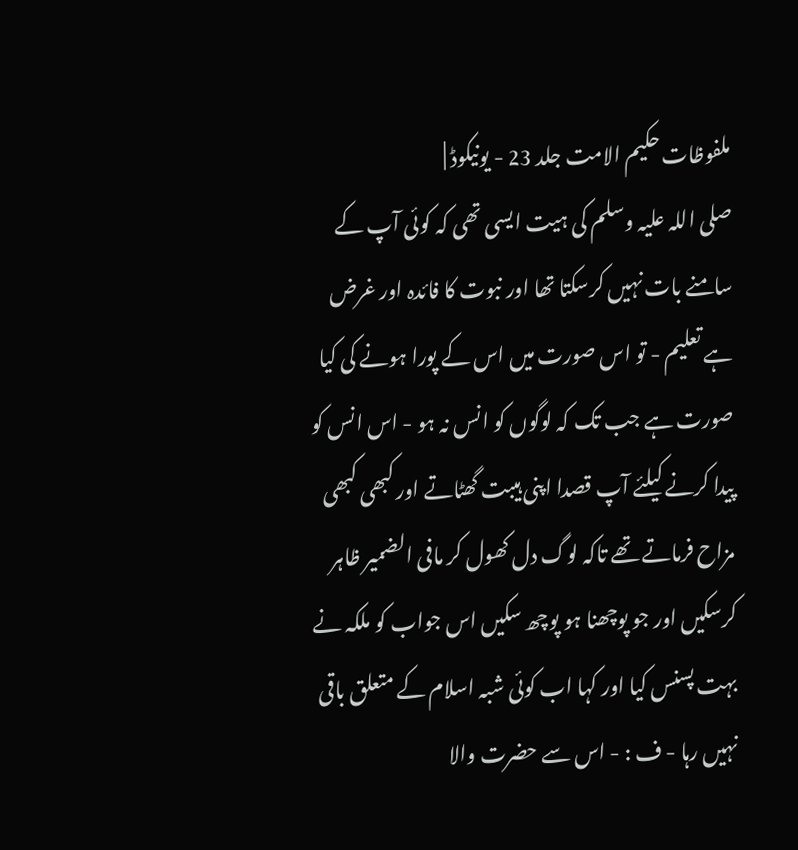ملفوظات حکیم الامت جلد 23 - یونیکوڈ |
صلی اللہ علیہ وسلم کی ہیت ایسی تھی کہ کوئی آپ کے سامنے بات نہیں کرسکتا تھا اور نبوت کا فائدہ اور غرض ہے تعلیم - تو اس صورت میں اس کے پورا ہونے کی کیا صورت ہے جب تک کہ لوگوں کو انس نہ ہو - اس انس کو پیدا کرنے کیلئے آپ قصدا اپنی ہیبت گھٹاتے اور کبھی کبھی مزاح فرماتے تھے تاکہ لوگ دل کھول کر مافی الضمیر ظاہر کرسکیں اور جو پوچھنا ہو پوچھ سکیں اس جواب کو ملکہ نے بہت پسنس کیا اور کہا اب کوئی شبہ اسلام کے متعلق باقی نہیں رہا - ف : - اس سے حضرت والا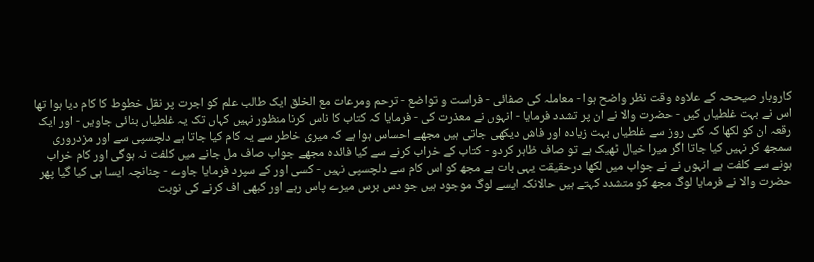کاروبار صیححہ کے علاوہ وقت نظر واضح ہوا - معاملہ کی صفائی - فراست و تواضع - ترحم ومرعات مع الخلق ایک طالب علم کو اجرت پر نقل خطوط کا کام دیا ہوا تھا اس نے بہت غلطیاں کیں - حضرت والا نے ان پر تشدد فرمایا - انہوں نے معذرت کی - فرمایا کہ کتاب کا ناس کرنا منظور نہیں کہاں تک یہ غلطیاں بنائی جاویں - اور ایک رقعہ ان کو لکھا کہ کئی روز سے غلطیاں بہت زیادہ اور فاش دیکھی جاتی ہیں مجھے احساس ہوا ہے کہ میری خاطر سے یہ کام کیا جاتا ہے دلچسپی سے اور مزدروری سمجھ کر نہیں کیا جاتا اگر میرا خیال ٹھیک ہے تو صاف ظاہر کردو - کتاب کے خراب کرنے سے کیا فائدہ مجھے جواب صاف مل جانے میں کلفت نہ ہوگی اور کام خراب ہونے سے کلفت ہے انہوں نے نے جواب میں لکھا درحقیقت یہی بات ہے مجھ کو اس کام سے دلچسپی نہیں - کسی اور کے سپرد فرمایا جاوے - چنانچہ ایسا ہی کیا گیا پھر حضرت والا نے فرمایا لوگ مجھ کو متشدد کہتے ہیں حالانکہ ایسے لوگ موجود ہیں جو دس برس میرے پاس رہے اور کبھی اف کرنے کی نوبت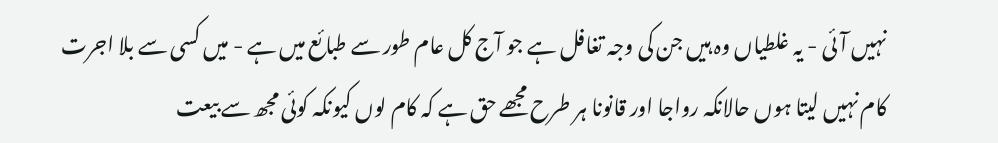نہیں آئی - یہ غلطیاں وہ ہیں جن کی وجہ تغافل ہے جو آج کل عام طور سے طبائع میں ہے - میں کسی سے بلا اجرت کام نہیں لیتا ہوں حالانکہ رواجا اور قانونا ہر طرح مجھے حق ہے کہ کام لوں کیونکہ کوئی مجھ سے بیعت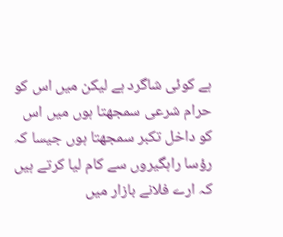ہے کوئی شاگرد ہے لیکن میں اس کو حرام شرعی سمجھتا ہوں میں اس کو داخل تکبر سمجھتا ہوں جیسا کہ رؤسا راہگیروں سے کام لیا کرتے ہیں کہ ارے فلانے بازار میں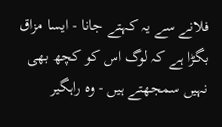فلانے سے یہ کہتے جانا - ایسا مزاق بگڑا ہے کہ لوگ اس کو کچھ بھی نہیں سمجھتے ہیں - وہ راہگیر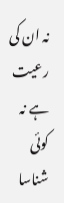نہ ان کی رعیت ہے نہ کوئی شناسا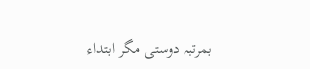بمرتبہ دوستی مگر ابتداء